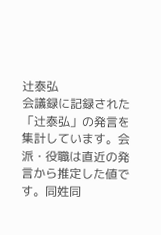辻泰弘
会議録に記録された「辻泰弘」の発言を集計しています。会派・役職は直近の発言から推定した値です。同姓同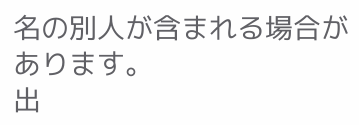名の別人が含まれる場合があります。
出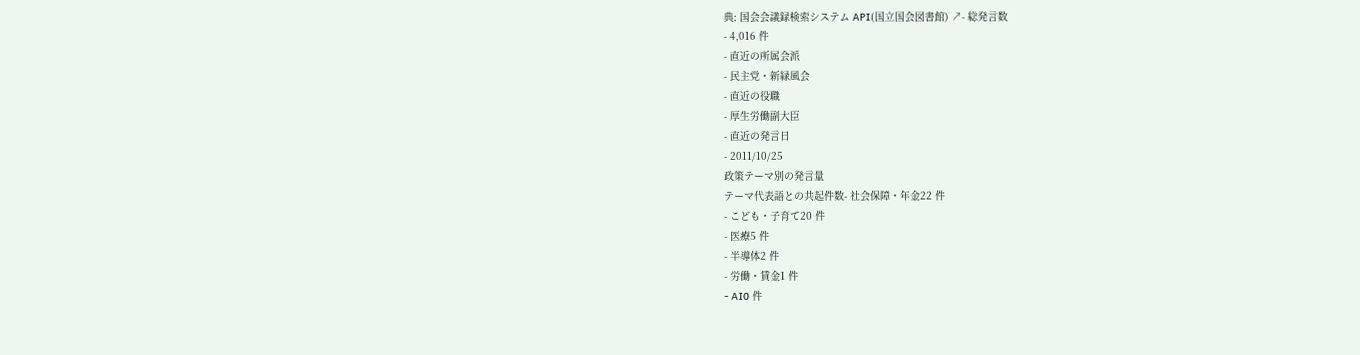典: 国会会議録検索システム API(国立国会図書館) ↗- 総発言数
- 4,016 件
- 直近の所属会派
- 民主党・新緑風会
- 直近の役職
- 厚生労働副大臣
- 直近の発言日
- 2011/10/25
政策テーマ別の発言量
テーマ代表語との共起件数- 社会保障・年金22 件
- こども・子育て20 件
- 医療5 件
- 半導体2 件
- 労働・賃金1 件
- AI0 件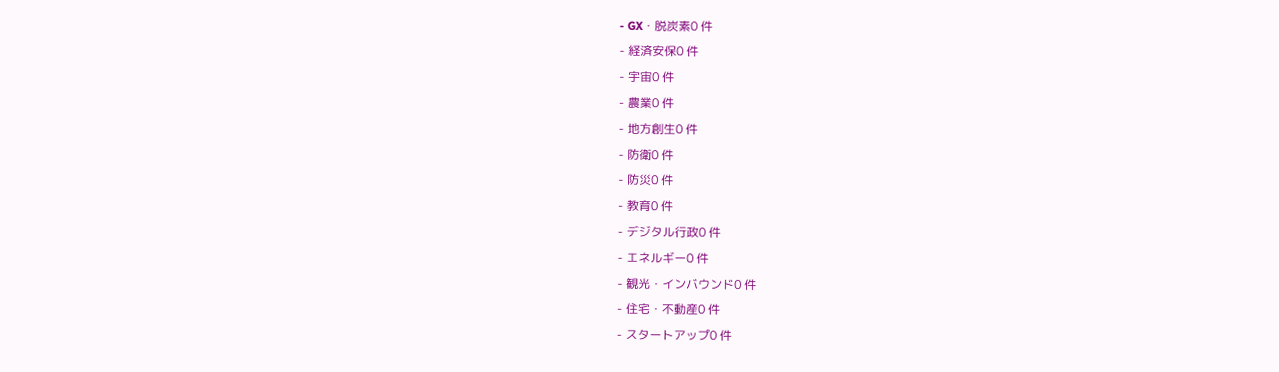- GX・脱炭素0 件
- 経済安保0 件
- 宇宙0 件
- 農業0 件
- 地方創生0 件
- 防衛0 件
- 防災0 件
- 教育0 件
- デジタル行政0 件
- エネルギー0 件
- 観光・インバウンド0 件
- 住宅・不動産0 件
- スタートアップ0 件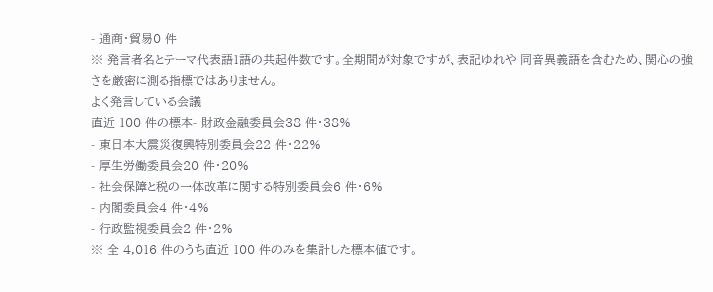- 通商・貿易0 件
※ 発言者名とテーマ代表語1語の共起件数です。全期間が対象ですが、表記ゆれや 同音異義語を含むため、関心の強さを厳密に測る指標ではありません。
よく発言している会議
直近 100 件の標本- 財政金融委員会38 件・38%
- 東日本大震災復興特別委員会22 件・22%
- 厚生労働委員会20 件・20%
- 社会保障と税の一体改革に関する特別委員会6 件・6%
- 内閣委員会4 件・4%
- 行政監視委員会2 件・2%
※ 全 4,016 件のうち直近 100 件のみを集計した標本値です。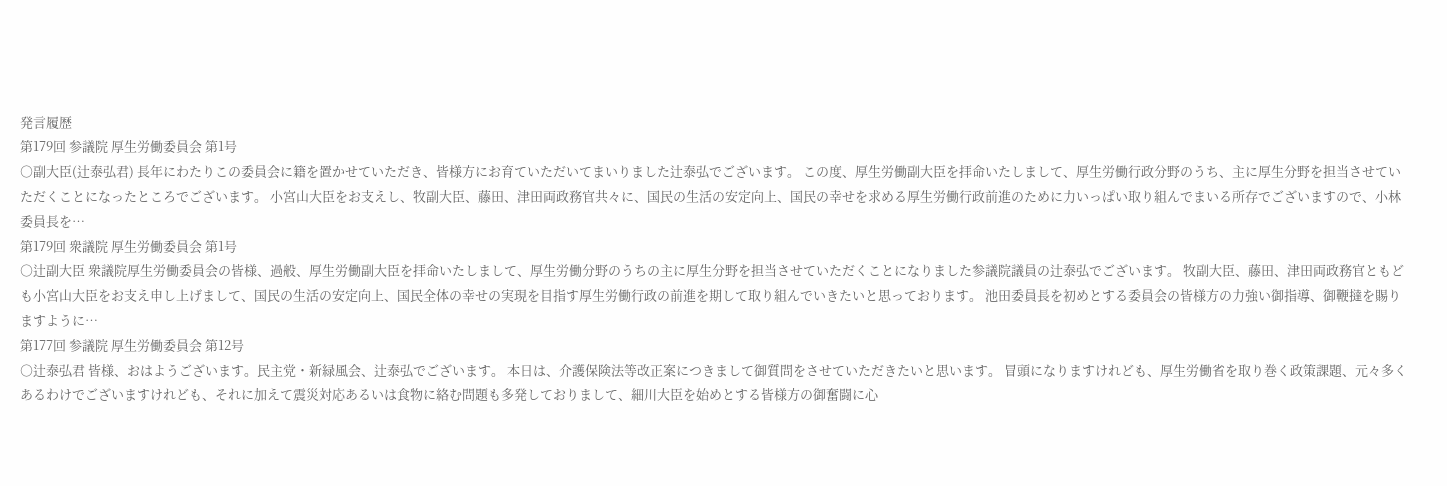発言履歴
第179回 参議院 厚生労働委員会 第1号
○副大臣(辻泰弘君) 長年にわたりこの委員会に籍を置かせていただき、皆様方にお育ていただいてまいりました辻泰弘でございます。 この度、厚生労働副大臣を拝命いたしまして、厚生労働行政分野のうち、主に厚生分野を担当させていただくことになったところでございます。 小宮山大臣をお支えし、牧副大臣、藤田、津田両政務官共々に、国民の生活の安定向上、国民の幸せを求める厚生労働行政前進のために力いっぱい取り組んでまいる所存でございますので、小林委員長を…
第179回 衆議院 厚生労働委員会 第1号
○辻副大臣 衆議院厚生労働委員会の皆様、過般、厚生労働副大臣を拝命いたしまして、厚生労働分野のうちの主に厚生分野を担当させていただくことになりました参議院議員の辻泰弘でございます。 牧副大臣、藤田、津田両政務官ともども小宮山大臣をお支え申し上げまして、国民の生活の安定向上、国民全体の幸せの実現を目指す厚生労働行政の前進を期して取り組んでいきたいと思っております。 池田委員長を初めとする委員会の皆様方の力強い御指導、御鞭撻を賜りますように…
第177回 参議院 厚生労働委員会 第12号
○辻泰弘君 皆様、おはようございます。民主党・新緑風会、辻泰弘でございます。 本日は、介護保険法等改正案につきまして御質問をさせていただきたいと思います。 冒頭になりますけれども、厚生労働省を取り巻く政策課題、元々多くあるわけでございますけれども、それに加えて震災対応あるいは食物に絡む問題も多発しておりまして、細川大臣を始めとする皆様方の御奮闘に心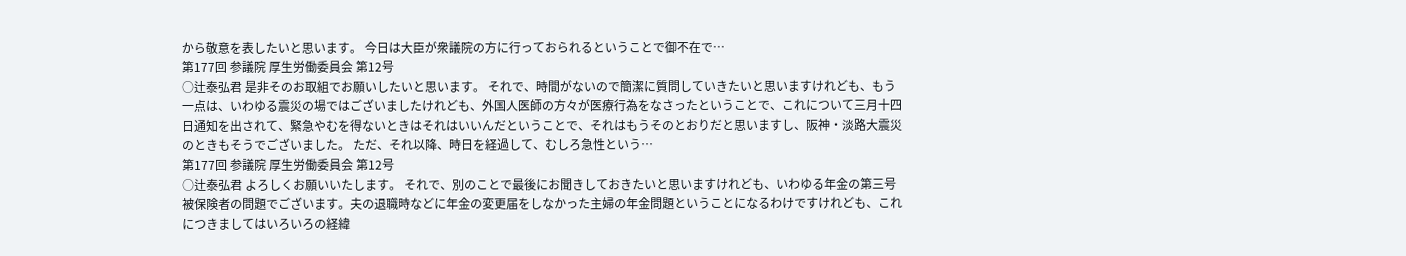から敬意を表したいと思います。 今日は大臣が衆議院の方に行っておられるということで御不在で…
第177回 参議院 厚生労働委員会 第12号
○辻泰弘君 是非そのお取組でお願いしたいと思います。 それで、時間がないので簡潔に質問していきたいと思いますけれども、もう一点は、いわゆる震災の場ではございましたけれども、外国人医師の方々が医療行為をなさったということで、これについて三月十四日通知を出されて、緊急やむを得ないときはそれはいいんだということで、それはもうそのとおりだと思いますし、阪神・淡路大震災のときもそうでございました。 ただ、それ以降、時日を経過して、むしろ急性という…
第177回 参議院 厚生労働委員会 第12号
○辻泰弘君 よろしくお願いいたします。 それで、別のことで最後にお聞きしておきたいと思いますけれども、いわゆる年金の第三号被保険者の問題でございます。夫の退職時などに年金の変更届をしなかった主婦の年金問題ということになるわけですけれども、これにつきましてはいろいろの経緯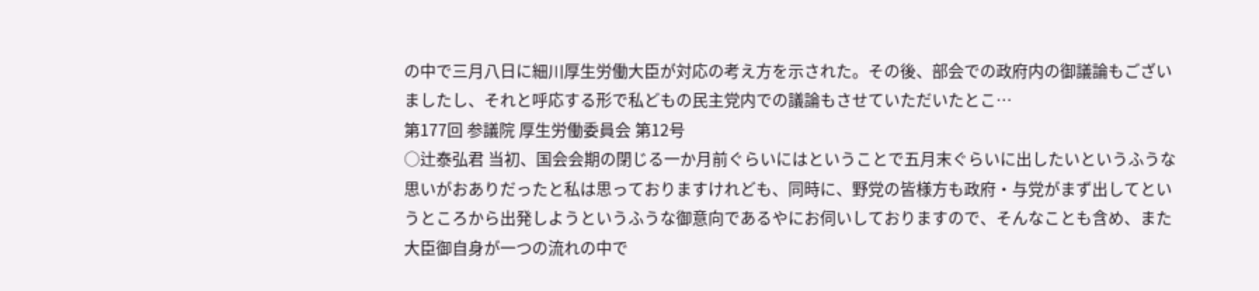の中で三月八日に細川厚生労働大臣が対応の考え方を示された。その後、部会での政府内の御議論もございましたし、それと呼応する形で私どもの民主党内での議論もさせていただいたとこ…
第177回 参議院 厚生労働委員会 第12号
○辻泰弘君 当初、国会会期の閉じる一か月前ぐらいにはということで五月末ぐらいに出したいというふうな思いがおありだったと私は思っておりますけれども、同時に、野党の皆様方も政府・与党がまず出してというところから出発しようというふうな御意向であるやにお伺いしておりますので、そんなことも含め、また大臣御自身が一つの流れの中で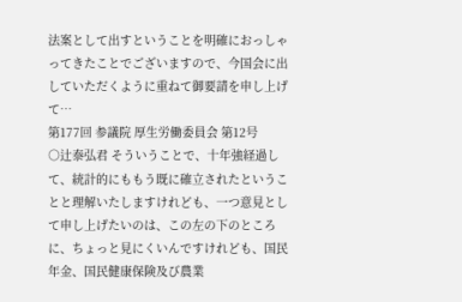法案として出すということを明確におっしゃってきたことでございますので、今国会に出していただくように重ねて御要請を申し上げて…
第177回 参議院 厚生労働委員会 第12号
○辻泰弘君 そういうことで、十年強経過して、統計的にももう既に確立されたということと理解いたしますけれども、一つ意見として申し上げたいのは、この左の下のところに、ちょっと見にくいんですけれども、国民年金、国民健康保険及び農業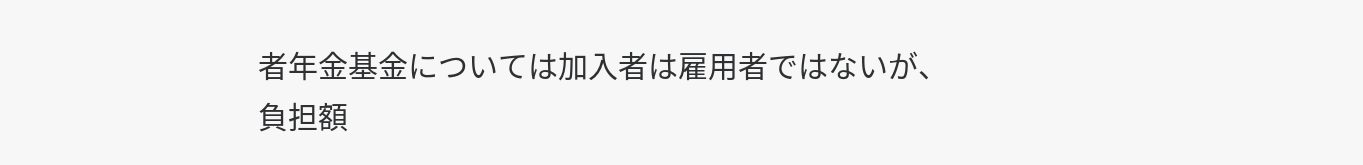者年金基金については加入者は雇用者ではないが、負担額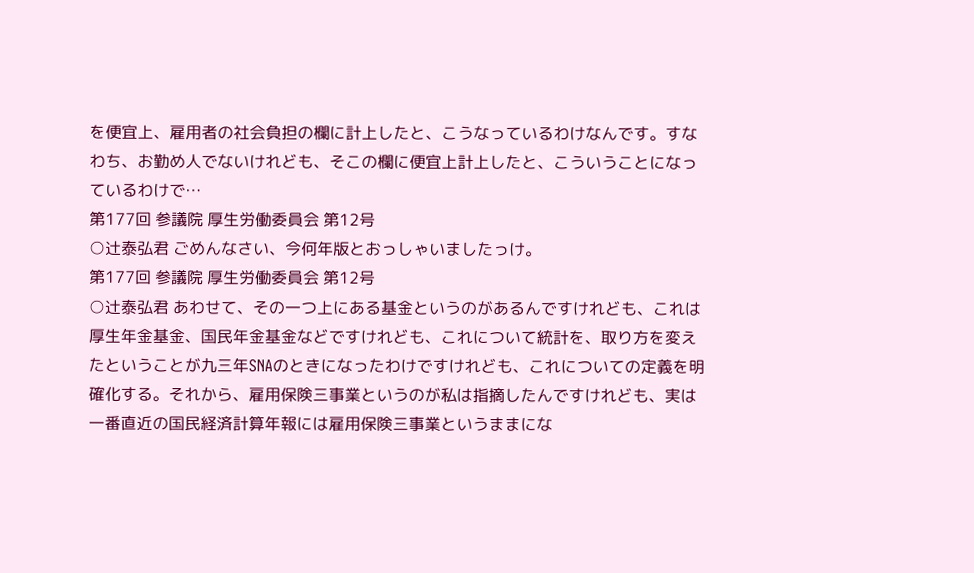を便宜上、雇用者の社会負担の欄に計上したと、こうなっているわけなんです。すなわち、お勤め人でないけれども、そこの欄に便宜上計上したと、こういうことになっているわけで…
第177回 参議院 厚生労働委員会 第12号
○辻泰弘君 ごめんなさい、今何年版とおっしゃいましたっけ。
第177回 参議院 厚生労働委員会 第12号
○辻泰弘君 あわせて、その一つ上にある基金というのがあるんですけれども、これは厚生年金基金、国民年金基金などですけれども、これについて統計を、取り方を変えたということが九三年SNAのときになったわけですけれども、これについての定義を明確化する。それから、雇用保険三事業というのが私は指摘したんですけれども、実は一番直近の国民経済計算年報には雇用保険三事業というままにな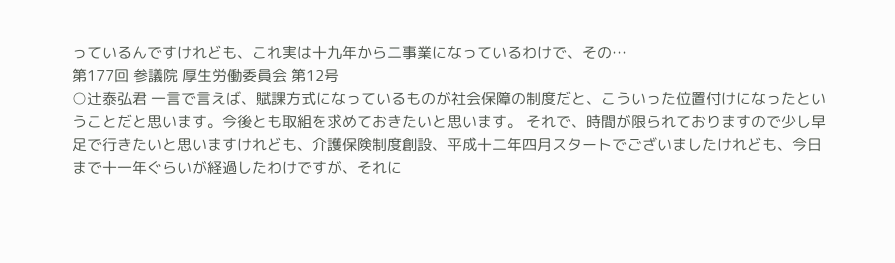っているんですけれども、これ実は十九年から二事業になっているわけで、その…
第177回 参議院 厚生労働委員会 第12号
○辻泰弘君 一言で言えば、賦課方式になっているものが社会保障の制度だと、こういった位置付けになったということだと思います。今後とも取組を求めておきたいと思います。 それで、時間が限られておりますので少し早足で行きたいと思いますけれども、介護保険制度創設、平成十二年四月スタートでございましたけれども、今日まで十一年ぐらいが経過したわけですが、それに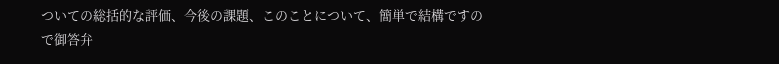ついての総括的な評価、今後の課題、このことについて、簡単で結構ですので御答弁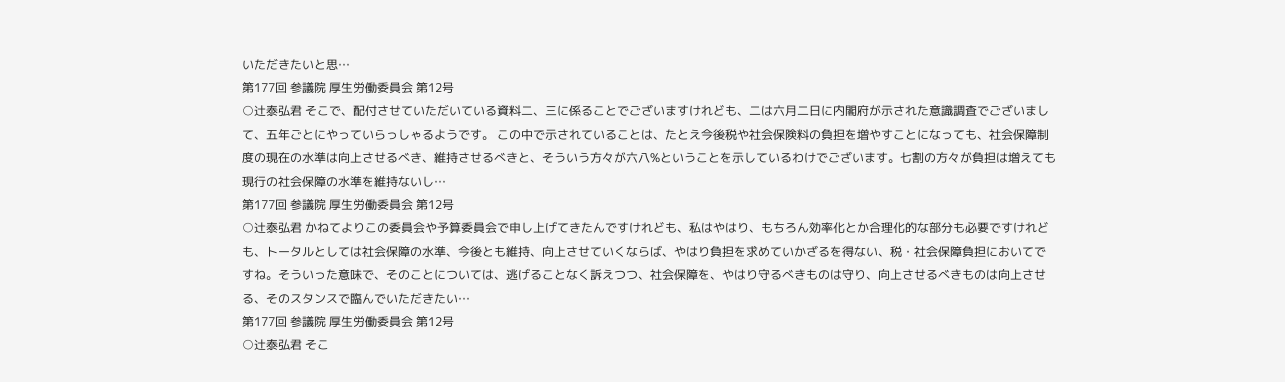いただきたいと思…
第177回 参議院 厚生労働委員会 第12号
○辻泰弘君 そこで、配付させていただいている資料二、三に係ることでございますけれども、二は六月二日に内閣府が示された意識調査でございまして、五年ごとにやっていらっしゃるようです。 この中で示されていることは、たとえ今後税や社会保険料の負担を増やすことになっても、社会保障制度の現在の水準は向上させるべき、維持させるべきと、そういう方々が六八%ということを示しているわけでございます。七割の方々が負担は増えても現行の社会保障の水準を維持ないし…
第177回 参議院 厚生労働委員会 第12号
○辻泰弘君 かねてよりこの委員会や予算委員会で申し上げてきたんですけれども、私はやはり、もちろん効率化とか合理化的な部分も必要ですけれども、トータルとしては社会保障の水準、今後とも維持、向上させていくならば、やはり負担を求めていかざるを得ない、税・社会保障負担においてですね。そういった意味で、そのことについては、逃げることなく訴えつつ、社会保障を、やはり守るべきものは守り、向上させるべきものは向上させる、そのスタンスで臨んでいただきたい…
第177回 参議院 厚生労働委員会 第12号
○辻泰弘君 そこ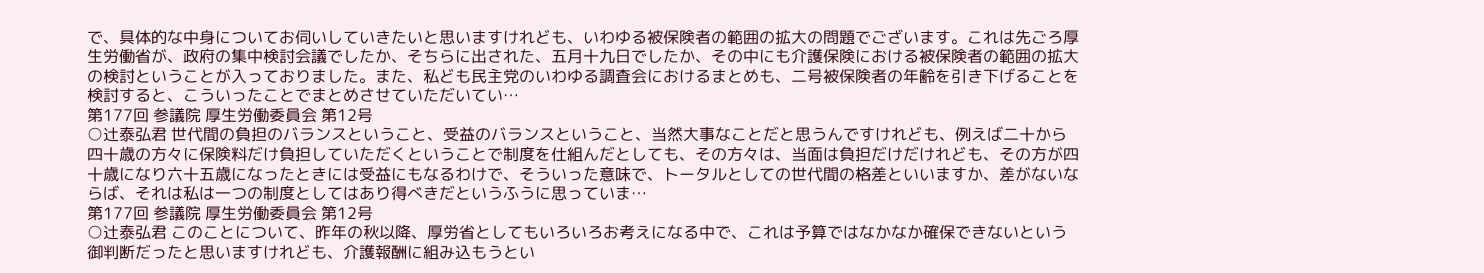で、具体的な中身についてお伺いしていきたいと思いますけれども、いわゆる被保険者の範囲の拡大の問題でございます。これは先ごろ厚生労働省が、政府の集中検討会議でしたか、そちらに出された、五月十九日でしたか、その中にも介護保険における被保険者の範囲の拡大の検討ということが入っておりました。また、私ども民主党のいわゆる調査会におけるまとめも、二号被保険者の年齢を引き下げることを検討すると、こういったことでまとめさせていただいてい…
第177回 参議院 厚生労働委員会 第12号
○辻泰弘君 世代間の負担のバランスということ、受益のバランスということ、当然大事なことだと思うんですけれども、例えば二十から四十歳の方々に保険料だけ負担していただくということで制度を仕組んだとしても、その方々は、当面は負担だけだけれども、その方が四十歳になり六十五歳になったときには受益にもなるわけで、そういった意味で、トータルとしての世代間の格差といいますか、差がないならば、それは私は一つの制度としてはあり得べきだというふうに思っていま…
第177回 参議院 厚生労働委員会 第12号
○辻泰弘君 このことについて、昨年の秋以降、厚労省としてもいろいろお考えになる中で、これは予算ではなかなか確保できないという御判断だったと思いますけれども、介護報酬に組み込もうとい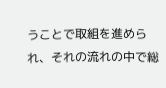うことで取組を進められ、それの流れの中で総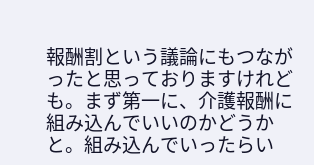報酬割という議論にもつながったと思っておりますけれども。まず第一に、介護報酬に組み込んでいいのかどうかと。組み込んでいったらい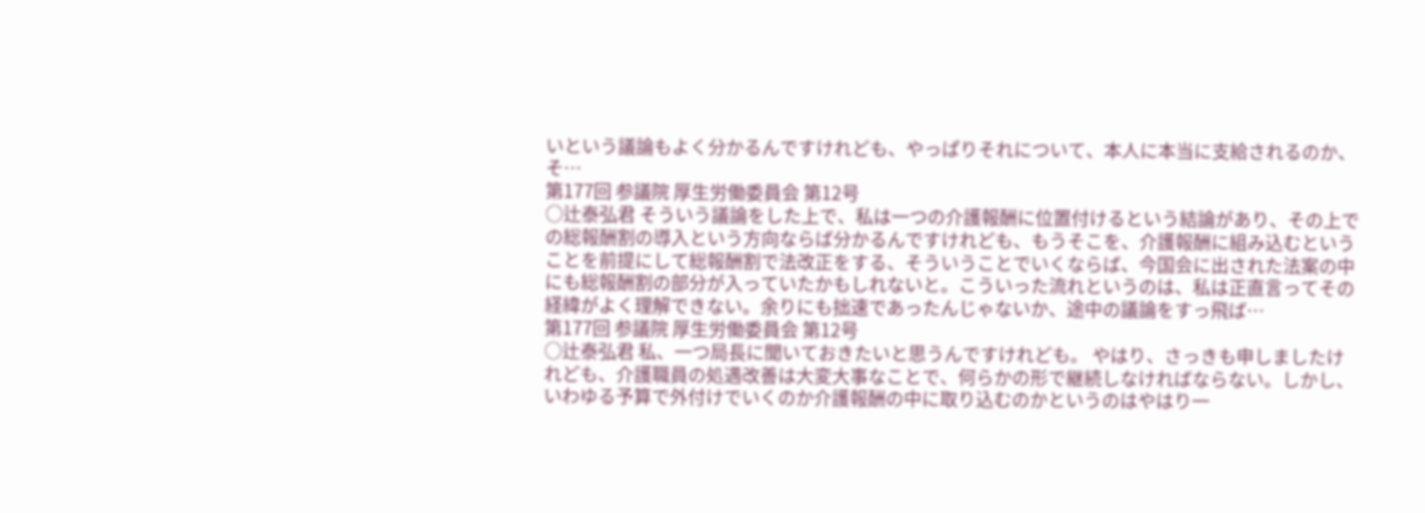いという議論もよく分かるんですけれども、やっぱりそれについて、本人に本当に支給されるのか、そ…
第177回 参議院 厚生労働委員会 第12号
○辻泰弘君 そういう議論をした上で、私は一つの介護報酬に位置付けるという結論があり、その上での総報酬割の導入という方向ならば分かるんですけれども、もうそこを、介護報酬に組み込むということを前提にして総報酬割で法改正をする、そういうことでいくならば、今国会に出された法案の中にも総報酬割の部分が入っていたかもしれないと。こういった流れというのは、私は正直言ってその経緯がよく理解できない。余りにも拙速であったんじゃないか、途中の議論をすっ飛ば…
第177回 参議院 厚生労働委員会 第12号
○辻泰弘君 私、一つ局長に聞いておきたいと思うんですけれども。 やはり、さっきも申しましたけれども、介護職員の処遇改善は大変大事なことで、何らかの形で継続しなければならない。しかし、いわゆる予算で外付けでいくのか介護報酬の中に取り込むのかというのはやはり一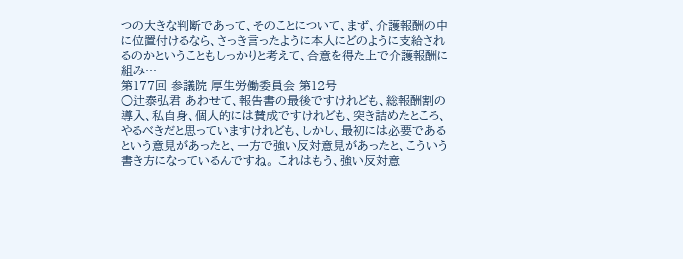つの大きな判断であって、そのことについて、まず、介護報酬の中に位置付けるなら、さっき言ったように本人にどのように支給されるのかということもしっかりと考えて、合意を得た上で介護報酬に組み…
第177回 参議院 厚生労働委員会 第12号
○辻泰弘君 あわせて、報告書の最後ですけれども、総報酬割の導入、私自身、個人的には賛成ですけれども、突き詰めたところ、やるべきだと思っていますけれども、しかし、最初には必要であるという意見があったと、一方で強い反対意見があったと、こういう書き方になっているんですね。 これはもう、強い反対意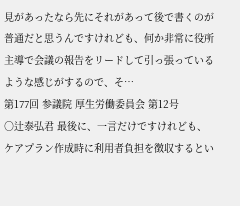見があったなら先にそれがあって後で書くのが普通だと思うんですけれども、何か非常に役所主導で会議の報告をリードして引っ張っているような感じがするので、そ…
第177回 参議院 厚生労働委員会 第12号
○辻泰弘君 最後に、一言だけですけれども、ケアプラン作成時に利用者負担を徴収するとい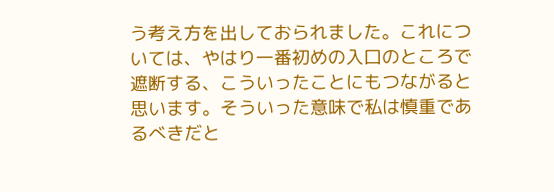う考え方を出しておられました。これについては、やはり一番初めの入口のところで遮断する、こういったことにもつながると思います。そういった意味で私は慎重であるべきだと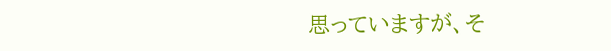思っていますが、そ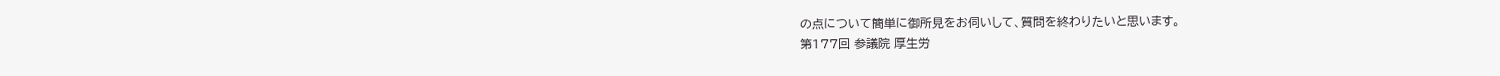の点について簡単に御所見をお伺いして、質問を終わりたいと思います。
第177回 参議院 厚生労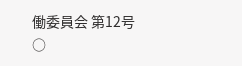働委員会 第12号
○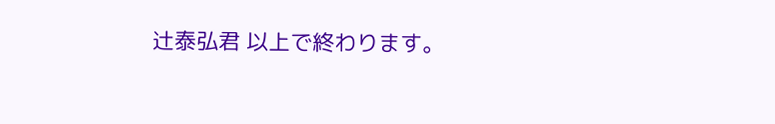辻泰弘君 以上で終わります。